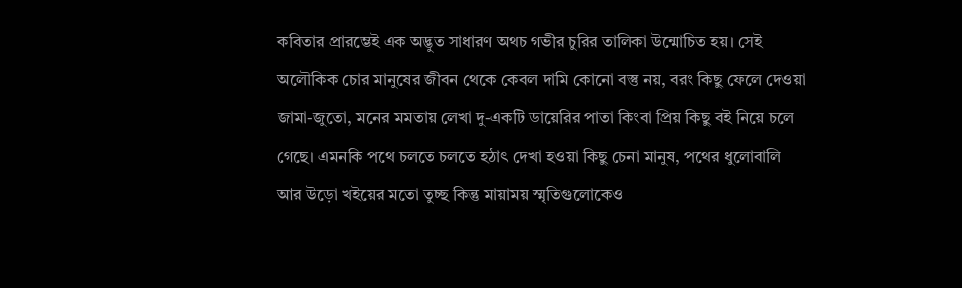কবিতার প্রারম্ভেই এক অদ্ভুত সাধারণ অথচ গভীর চুরির তালিকা উন্মোচিত হয়। সেই অলৌকিক চোর মানুষের জীবন থেকে কেবল দামি কোনো বস্তু নয়, বরং কিছু ফেলে দেওয়া জামা-জুতো, মনের মমতায় লেখা দু-একটি ডায়েরির পাতা কিংবা প্রিয় কিছু বই নিয়ে চলে গেছে। এমনকি পথে চলতে চলতে হঠাৎ দেখা হওয়া কিছু চেনা মানুষ, পথের ধুলোবালি আর উড়ো খইয়ের মতো তুচ্ছ কিন্তু মায়াময় স্মৃতিগুলোকেও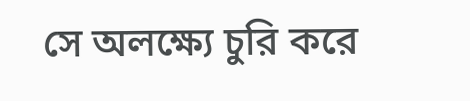সে অলক্ষ্যে চুরি করে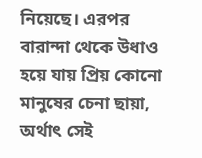নিয়েছে। এরপর বারান্দা থেকে উধাও হয়ে যায় প্রিয় কোনো মানুষের চেনা ছায়া, অর্থাৎ সেই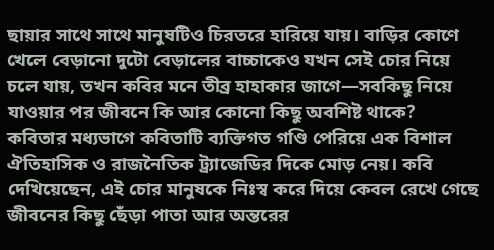ছায়ার সাথে সাথে মানুষটিও চিরতরে হারিয়ে যায়। বাড়ির কোণে খেলে বেড়ানো দুটো বেড়ালের বাচ্চাকেও যখন সেই চোর নিয়ে চলে যায়, তখন কবির মনে তীব্র হাহাকার জাগে—সবকিছু নিয়ে যাওয়ার পর জীবনে কি আর কোনো কিছু অবশিষ্ট থাকে?
কবিতার মধ্যভাগে কবিতাটি ব্যক্তিগত গণ্ডি পেরিয়ে এক বিশাল ঐতিহাসিক ও রাজনৈতিক ট্র্যাজেডির দিকে মোড় নেয়। কবি দেখিয়েছেন, এই চোর মানুষকে নিঃস্ব করে দিয়ে কেবল রেখে গেছে জীবনের কিছু ছেঁড়া পাতা আর অন্তরের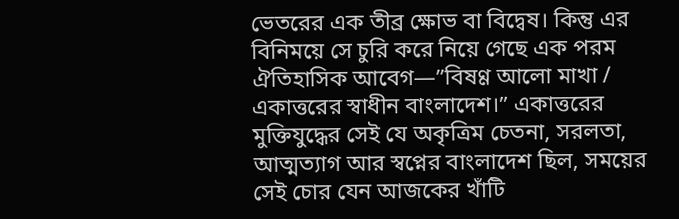ভেতরের এক তীব্র ক্ষোভ বা বিদ্বেষ। কিন্তু এর বিনিময়ে সে চুরি করে নিয়ে গেছে এক পরম ঐতিহাসিক আবেগ—”বিষণ্ণ আলো মাখা / একাত্তরের স্বাধীন বাংলাদেশ।” একাত্তরের মুক্তিযুদ্ধের সেই যে অকৃত্রিম চেতনা, সরলতা, আত্মত্যাগ আর স্বপ্নের বাংলাদেশ ছিল, সময়ের সেই চোর যেন আজকের খাঁটি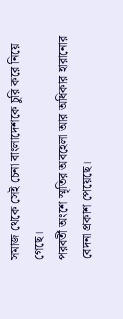সমাজ থেকে সেই চেনা বাংলাদেশকে চুরি করে নিয়ে গেছে।
পরবর্তী অংশে স্মৃতির অবহেলা আর অধিকার হারানোর বেদনা প্রকাশ পেয়েছে।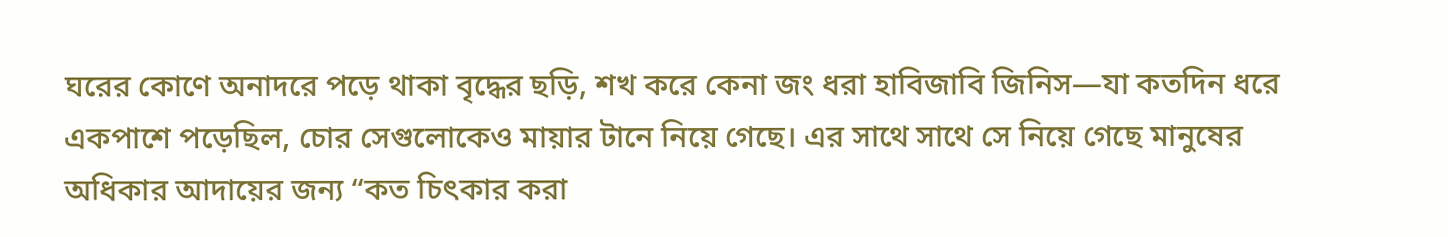ঘরের কোণে অনাদরে পড়ে থাকা বৃদ্ধের ছড়ি, শখ করে কেনা জং ধরা হাবিজাবি জিনিস—যা কতদিন ধরে একপাশে পড়েছিল, চোর সেগুলোকেও মায়ার টানে নিয়ে গেছে। এর সাথে সাথে সে নিয়ে গেছে মানুষের অধিকার আদায়ের জন্য “কত চিৎকার করা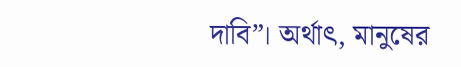দাবি”। অর্থাৎ, মানুষের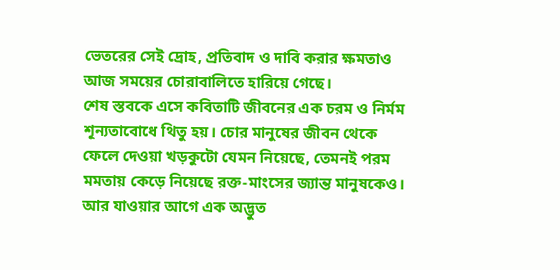ভেতরের সেই দ্রোহ, প্রতিবাদ ও দাবি করার ক্ষমতাও আজ সময়ের চোরাবালিতে হারিয়ে গেছে।
শেষ স্তবকে এসে কবিতাটি জীবনের এক চরম ও নির্মম শূন্যতাবোধে থিতু হয়। চোর মানুষের জীবন থেকে ফেলে দেওয়া খড়কুটো যেমন নিয়েছে, তেমনই পরম মমতায় কেড়ে নিয়েছে রক্ত-মাংসের জ্যান্ত মানুষকেও। আর যাওয়ার আগে এক অদ্ভুত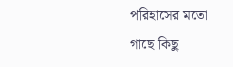পরিহাসের মতো গাছে কিছু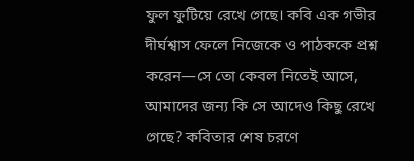ফুল ফুটিয়ে রেখে গেছে। কবি এক গভীর দীর্ঘশ্বাস ফেলে নিজেকে ও পাঠককে প্রশ্ন করেন—সে তো কেবল নিতেই আসে, আমাদের জন্য কি সে আদেও কিছু রেখে গেছে? কবিতার শেষ চরণে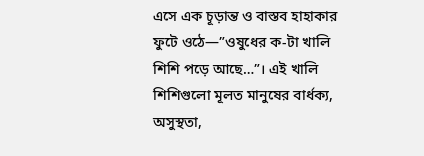এসে এক চূড়ান্ত ও বাস্তব হাহাকার ফুটে ওঠে—”ওষুধের ক-টা খালি শিশি পড়ে আছে…”। এই খালি শিশিগুলো মূলত মানুষের বার্ধক্য, অসুস্থতা,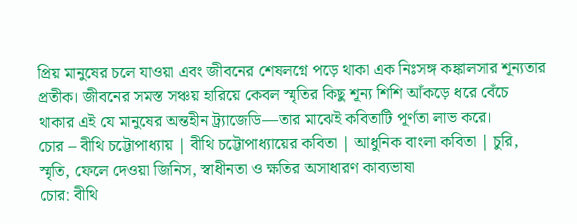প্রিয় মানুষের চলে যাওয়া এবং জীবনের শেষলগ্নে পড়ে থাকা এক নিঃসঙ্গ কঙ্কালসার শূন্যতার প্রতীক। জীবনের সমস্ত সঞ্চয় হারিয়ে কেবল স্মৃতির কিছু শূন্য শিশি আঁকড়ে ধরে বেঁচে থাকার এই যে মানুষের অন্তহীন ট্র্যাজেডি—তার মাঝেই কবিতাটি পূর্ণতা লাভ করে।
চোর – বীথি চট্টোপাধ্যায় | বীথি চট্টোপাধ্যায়ের কবিতা | আধুনিক বাংলা কবিতা | চুরি, স্মৃতি, ফেলে দেওয়া জিনিস, স্বাধীনতা ও ক্ষতির অসাধারণ কাব্যভাষা
চোর: বীথি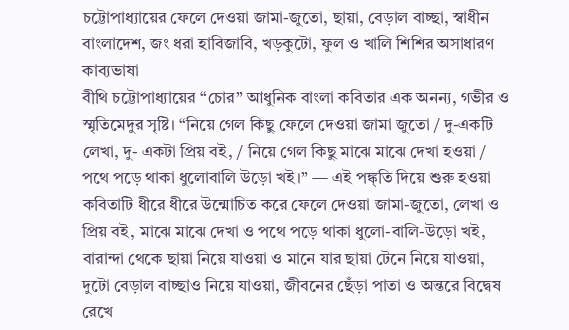চট্টোপাধ্যায়ের ফেলে দেওয়া জামা-জুতো, ছায়া, বেড়াল বাচ্ছা, স্বাধীন বাংলাদেশ, জং ধরা হাবিজাবি, খড়কুটো, ফুল ও খালি শিশির অসাধারণ কাব্যভাষা
বীথি চট্টোপাধ্যায়ের “চোর” আধুনিক বাংলা কবিতার এক অনন্য, গভীর ও স্মৃতিমেদুর সৃষ্টি। “নিয়ে গেল কিছু ফেলে দেওয়া জামা জুতো / দু-একটি লেখা, দু- একটা প্রিয় বই, / নিয়ে গেল কিছু মাঝে মাঝে দেখা হওয়া / পথে পড়ে থাকা ধুলোবালি উড়ো খই।” — এই পঙ্ক্তি দিয়ে শুরু হওয়া কবিতাটি ধীরে ধীরে উন্মোচিত করে ফেলে দেওয়া জামা-জুতো, লেখা ও প্রিয় বই, মাঝে মাঝে দেখা ও পথে পড়ে থাকা ধুলো-বালি-উড়ো খই, বারান্দা থেকে ছায়া নিয়ে যাওয়া ও মানে যার ছায়া টেনে নিয়ে যাওয়া, দুটো বেড়াল বাচ্ছাও নিয়ে যাওয়া, জীবনের ছেঁড়া পাতা ও অন্তরে বিদ্বেষ রেখে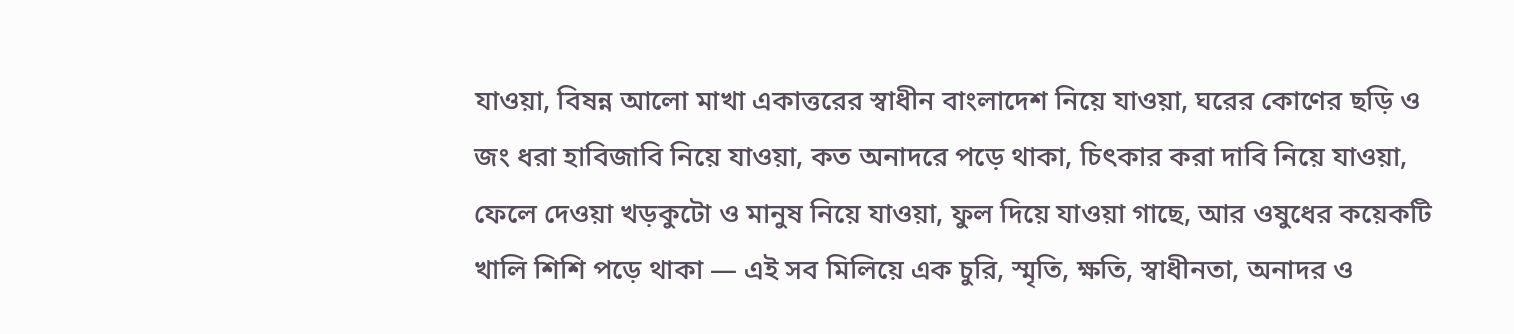যাওয়া, বিষন্ন আলো মাখা একাত্তরের স্বাধীন বাংলাদেশ নিয়ে যাওয়া, ঘরের কোণের ছড়ি ও জং ধরা হাবিজাবি নিয়ে যাওয়া, কত অনাদরে পড়ে থাকা, চিৎকার করা দাবি নিয়ে যাওয়া, ফেলে দেওয়া খড়কুটো ও মানুষ নিয়ে যাওয়া, ফুল দিয়ে যাওয়া গাছে, আর ওষুধের কয়েকটি খালি শিশি পড়ে থাকা — এই সব মিলিয়ে এক চুরি, স্মৃতি, ক্ষতি, স্বাধীনতা, অনাদর ও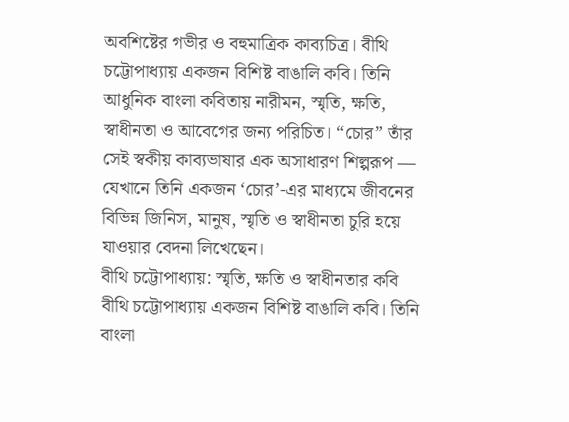অবশিষ্টের গভীর ও বহুমাত্রিক কাব্যচিত্র। বীথি চট্টোপাধ্যায় একজন বিশিষ্ট বাঙালি কবি। তিনি আধুনিক বাংলা কবিতায় নারীমন, স্মৃতি, ক্ষতি, স্বাধীনতা ও আবেগের জন্য পরিচিত। “চোর” তাঁর সেই স্বকীয় কাব্যভাষার এক অসাধারণ শিল্পরূপ — যেখানে তিনি একজন ‘চোর’-এর মাধ্যমে জীবনের বিভিন্ন জিনিস, মানুষ, স্মৃতি ও স্বাধীনতা চুরি হয়ে যাওয়ার বেদনা লিখেছেন।
বীথি চট্টোপাধ্যায়: স্মৃতি, ক্ষতি ও স্বাধীনতার কবি
বীথি চট্টোপাধ্যায় একজন বিশিষ্ট বাঙালি কবি। তিনি বাংলা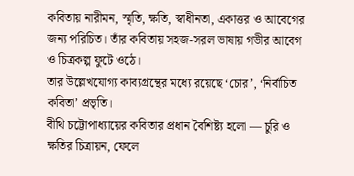কবিতায় নারীমন, স্মৃতি, ক্ষতি, স্বাধীনতা, একাত্তর ও আবেগের জন্য পরিচিত। তাঁর কবিতায় সহজ-সরল ভাষায় গভীর আবেগ ও চিত্রকল্প ফুটে ওঠে।
তার উল্লেখযোগ্য কাব্যগ্রন্থের মধ্যে রয়েছে ‘চোর’, ‘নির্বাচিত কবিতা’ প্রভৃতি।
বীথি চট্টোপাধ্যায়ের কবিতার প্রধান বৈশিষ্ট্য হলো — চুরি ও ক্ষতির চিত্রায়ন, ফেলে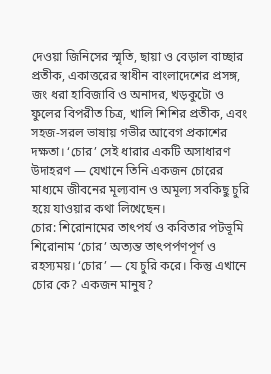দেওয়া জিনিসের স্মৃতি, ছায়া ও বেড়াল বাচ্ছার প্রতীক, একাত্তরের স্বাধীন বাংলাদেশের প্রসঙ্গ, জং ধরা হাবিজাবি ও অনাদর, খড়কুটো ও ফুলের বিপরীত চিত্র, খালি শিশির প্রতীক, এবং সহজ-সরল ভাষায় গভীর আবেগ প্রকাশের দক্ষতা। ‘চোর’ সেই ধারার একটি অসাধারণ উদাহরণ — যেখানে তিনি একজন চোরের মাধ্যমে জীবনের মূল্যবান ও অমূল্য সবকিছু চুরি হয়ে যাওয়ার কথা লিখেছেন।
চোর: শিরোনামের তাৎপর্য ও কবিতার পটভূমি
শিরোনাম ‘চোর’ অত্যন্ত তাৎপর্পণপূর্ণ ও রহস্যময়। ‘চোর’ — যে চুরি করে। কিন্তু এখানে চোর কে? একজন মানুষ?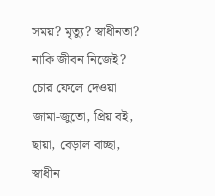সময়? মৃত্যু? স্বাধীনতা? নাকি জীবন নিজেই? চোর ফেলে দেওয়া জামা-জুতো, প্রিয় বই, ছায়া, বেড়াল বাচ্ছা, স্বাধীন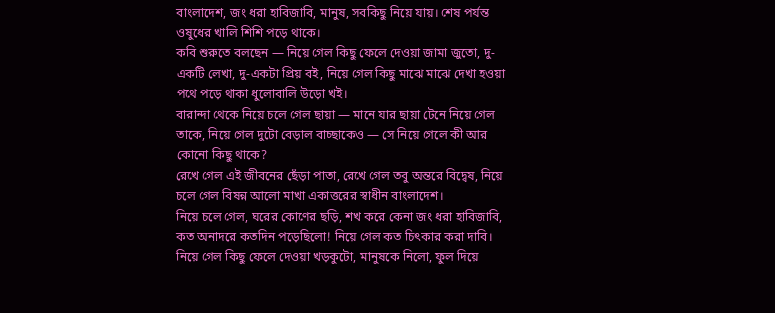বাংলাদেশ, জং ধরা হাবিজাবি, মানুষ, সবকিছু নিয়ে যায়। শেষ পর্যন্ত ওষুধের খালি শিশি পড়ে থাকে।
কবি শুরুতে বলছেন — নিয়ে গেল কিছু ফেলে দেওয়া জামা জুতো, দু-একটি লেখা, দু-একটা প্রিয় বই, নিয়ে গেল কিছু মাঝে মাঝে দেখা হওয়া পথে পড়ে থাকা ধুলোবালি উড়ো খই।
বারান্দা থেকে নিয়ে চলে গেল ছায়া — মানে যার ছায়া টেনে নিয়ে গেল তাকে, নিয়ে গেল দুটো বেড়াল বাচ্ছাকেও — সে নিয়ে গেলে কী আর কোনো কিছু থাকে?
রেখে গেল এই জীবনের ছেঁড়া পাতা, রেখে গেল তবু অন্তরে বিদ্বেষ, নিয়ে চলে গেল বিষন্ন আলো মাখা একাত্তরের স্বাধীন বাংলাদেশ।
নিয়ে চলে গেল, ঘরের কোণের ছড়ি, শখ করে কেনা জং ধরা হাবিজাবি, কত অনাদরে কতদিন পড়েছিলো! নিয়ে গেল কত চিৎকার করা দাবি।
নিয়ে গেল কিছু ফেলে দেওয়া খড়কুটো, মানুষকে নিলো, ফুল দিয়ে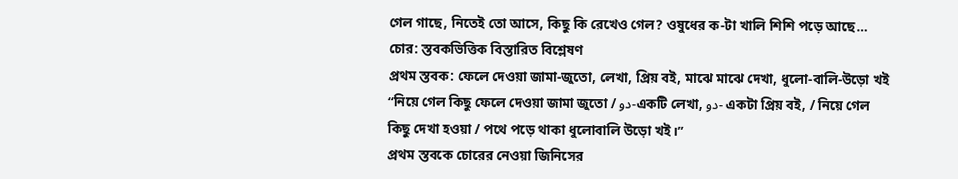গেল গাছে, নিতেই তো আসে, কিছু কি রেখেও গেল? ওষুধের ক-টা খালি শিশি পড়ে আছে…
চোর: স্তবকভিত্তিক বিস্তারিত বিশ্লেষণ
প্রথম স্তবক: ফেলে দেওয়া জামা-জুতো, লেখা, প্রিয় বই, মাঝে মাঝে দেখা, ধুলো-বালি-উড়ো খই
“নিয়ে গেল কিছু ফেলে দেওয়া জামা জুতো / دو-একটি লেখা, دو- একটা প্রিয় বই, / নিয়ে গেল কিছু দেখা হওয়া / পথে পড়ে থাকা ধুলোবালি উড়ো খই।”
প্রথম স্তবকে চোরের নেওয়া জিনিসের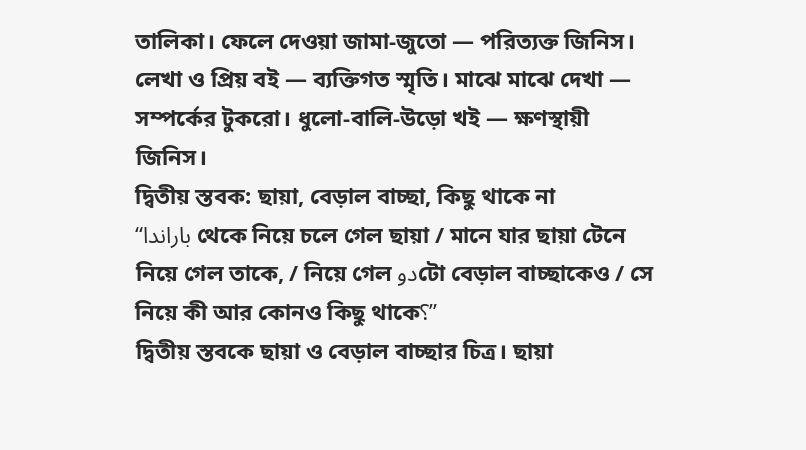তালিকা। ফেলে দেওয়া জামা-জুতো — পরিত্যক্ত জিনিস। লেখা ও প্রিয় বই — ব্যক্তিগত স্মৃতি। মাঝে মাঝে দেখা — সম্পর্কের টুকরো। ধুলো-বালি-উড়ো খই — ক্ষণস্থায়ী জিনিস।
দ্বিতীয় স্তবক: ছায়া, বেড়াল বাচ্ছা, কিছু থাকে না
“باراندا থেকে নিয়ে চলে গেল ছায়া / মানে যার ছায়া টেনে নিয়ে গেল তাকে, / নিয়ে গেল دوটো বেড়াল বাচ্ছাকেও / সে নিয়ে কী আর কোনও কিছু থাকে؟”
দ্বিতীয় স্তবকে ছায়া ও বেড়াল বাচ্ছার চিত্র। ছায়া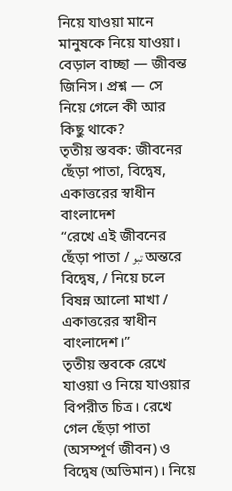নিয়ে যাওয়া মানে মানুষকে নিয়ে যাওয়া। বেড়াল বাচ্ছা — জীবন্ত জিনিস। প্রশ্ন — সে নিয়ে গেলে কী আর কিছু থাকে?
তৃতীয় স্তবক: জীবনের ছেঁড়া পাতা, বিদ্বেষ, একাত্তরের স্বাধীন বাংলাদেশ
“রেখে এই জীবনের ছেঁড়া পাতা / تبو অন্তরে বিদ্বেষ, / নিয়ে চলে বিষন্ন আলো মাখা / একাত্তরের স্বাধীন বাংলাদেশ।”
তৃতীয় স্তবকে রেখে যাওয়া ও নিয়ে যাওয়ার বিপরীত চিত্র। রেখে গেল ছেঁড়া পাতা (অসম্পূর্ণ জীবন) ও বিদ্বেষ (অভিমান)। নিয়ে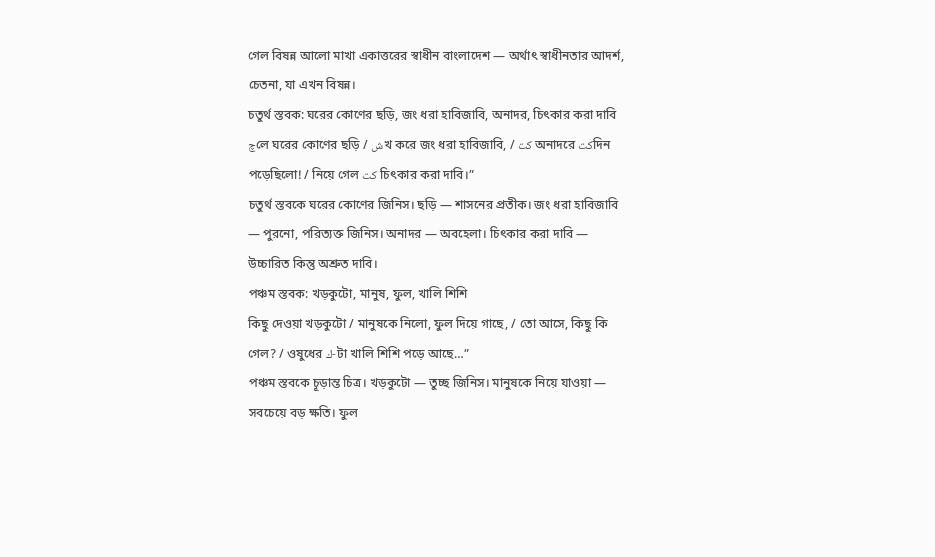গেল বিষন্ন আলো মাখা একাত্তরের স্বাধীন বাংলাদেশ — অর্থাৎ স্বাধীনতার আদর্শ, চেতনা, যা এখন বিষন্ন।
চতুর্থ স্তবক: ঘরের কোণের ছড়ি, জং ধরা হাবিজাবি, অনাদর, চিৎকার করা দাবি
چলে ঘরের কোণের ছড়ি / شখ করে জং ধরা হাবিজাবি, / كت অনাদরে كتদিন পড়েছিলো! / নিয়ে গেল كت চিৎকার করা দাবি।”
চতুর্থ স্তবকে ঘরের কোণের জিনিস। ছড়ি — শাসনের প্রতীক। জং ধরা হাবিজাবি — পুরনো, পরিত্যক্ত জিনিস। অনাদর — অবহেলা। চিৎকার করা দাবি — উচ্চারিত কিন্তু অশ্রুত দাবি।
পঞ্চম স্তবক: খড়কুটো, মানুষ, ফুল, খালি শিশি
কিছু দেওয়া খড়কুটো / মানুষকে নিলো, ফুল দিয়ে গাছে, / তো আসে, কিছু কি গেল? / ওষুধের ك-টা খালি শিশি পড়ে আছে…”
পঞ্চম স্তবকে চূড়ান্ত চিত্র। খড়কুটো — তুচ্ছ জিনিস। মানুষকে নিয়ে যাওয়া — সবচেয়ে বড় ক্ষতি। ফুল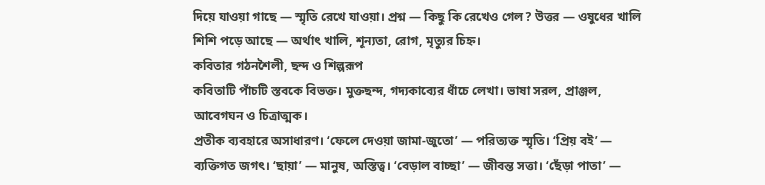দিয়ে যাওয়া গাছে — স্মৃতি রেখে যাওয়া। প্রশ্ন — কিছু কি রেখেও গেল? উত্তর — ওষুধের খালি শিশি পড়ে আছে — অর্থাৎ খালি, শূন্যতা, রোগ, মৃত্যুর চিহ্ন।
কবিতার গঠনশৈলী, ছন্দ ও শিল্পরূপ
কবিতাটি পাঁচটি স্তবকে বিভক্ত। মুক্তছন্দ, গদ্যকাব্যের ধাঁচে লেখা। ভাষা সরল, প্রাঞ্জল, আবেগঘন ও চিত্রাত্মক।
প্রতীক ব্যবহারে অসাধারণ। ‘ফেলে দেওয়া জামা-জুতো’ — পরিত্যক্ত স্মৃতি। ‘প্রিয় বই’ — ব্যক্তিগত জগৎ। ‘ছায়া’ — মানুষ, অস্তিত্ব। ‘বেড়াল বাচ্ছা’ — জীবন্ত সত্তা। ‘ছেঁড়া পাতা’ —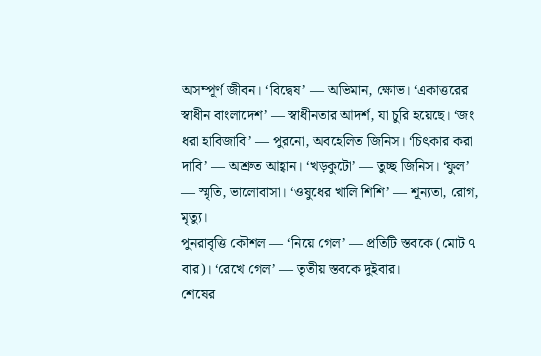অসম্পূর্ণ জীবন। ‘বিদ্বেষ’ — অভিমান, ক্ষোভ। ‘একাত্তরের স্বাধীন বাংলাদেশ’ — স্বাধীনতার আদর্শ, যা চুরি হয়েছে। ‘জং ধরা হাবিজাবি’ — পুরনো, অবহেলিত জিনিস। ‘চিৎকার করা দাবি’ — অশ্রুত আহ্বান। ‘খড়কুটো’ — তুচ্ছ জিনিস। ‘ফুল’ — স্মৃতি, ভালোবাসা। ‘ওষুধের খালি শিশি’ — শূন্যতা, রোগ, মৃত্যু।
পুনরাবৃত্তি কৌশল — ‘নিয়ে গেল’ — প্রতিটি স্তবকে (মোট ৭ বার)। ‘রেখে গেল’ — তৃতীয় স্তবকে দুইবার।
শেষের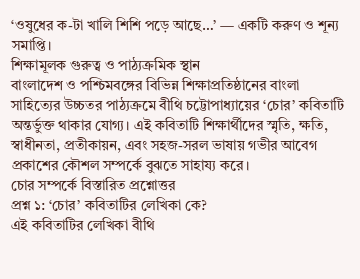‘ওষুধের ক-টা খালি শিশি পড়ে আছে…’ — একটি করুণ ও শূন্য সমাপ্তি।
শিক্ষামূলক গুরুত্ব ও পাঠ্যক্রমিক স্থান
বাংলাদেশ ও পশ্চিমবঙ্গের বিভিন্ন শিক্ষাপ্রতিষ্ঠানের বাংলা সাহিত্যের উচ্চতর পাঠ্যক্রমে বীথি চট্টোপাধ্যায়ের ‘চোর’ কবিতাটি অন্তর্ভুক্ত থাকার যোগ্য। এই কবিতাটি শিক্ষার্থীদের স্মৃতি, ক্ষতি, স্বাধীনতা, প্রতীকায়ন, এবং সহজ-সরল ভাষায় গভীর আবেগ প্রকাশের কৌশল সম্পর্কে বুঝতে সাহায্য করে।
চোর সম্পর্কে বিস্তারিত প্রশ্নোত্তর
প্রশ্ন ১: ‘চোর’ কবিতাটির লেখিকা কে?
এই কবিতাটির লেখিকা বীথি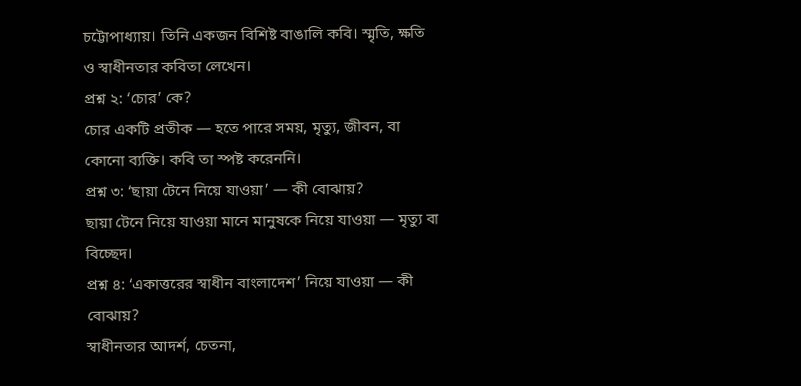চট্টোপাধ্যায়। তিনি একজন বিশিষ্ট বাঙালি কবি। স্মৃতি, ক্ষতি ও স্বাধীনতার কবিতা লেখেন।
প্রশ্ন ২: ‘চোর’ কে?
চোর একটি প্রতীক — হতে পারে সময়, মৃত্যু, জীবন, বা কোনো ব্যক্তি। কবি তা স্পষ্ট করেননি।
প্রশ্ন ৩: ‘ছায়া টেনে নিয়ে যাওয়া’ — কী বোঝায়?
ছায়া টেনে নিয়ে যাওয়া মানে মানুষকে নিয়ে যাওয়া — মৃত্যু বা বিচ্ছেদ।
প্রশ্ন ৪: ‘একাত্তরের স্বাধীন বাংলাদেশ’ নিয়ে যাওয়া — কী বোঝায়?
স্বাধীনতার আদর্শ, চেতনা,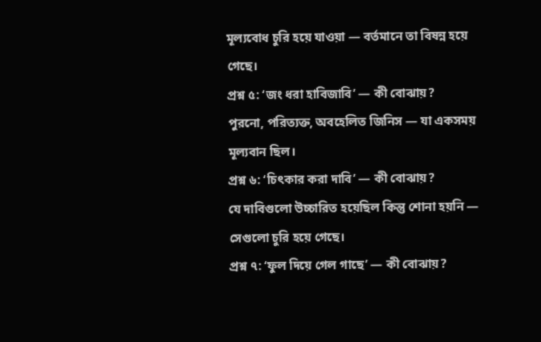মূল্যবোধ চুরি হয়ে যাওয়া — বর্তমানে তা বিষন্ন হয়ে গেছে।
প্রশ্ন ৫: ‘জং ধরা হাবিজাবি’ — কী বোঝায়?
পুরনো, পরিত্যক্ত, অবহেলিত জিনিস — যা একসময় মূল্যবান ছিল।
প্রশ্ন ৬: ‘চিৎকার করা দাবি’ — কী বোঝায়?
যে দাবিগুলো উচ্চারিত হয়েছিল কিন্তু শোনা হয়নি — সেগুলো চুরি হয়ে গেছে।
প্রশ্ন ৭: ‘ফুল দিয়ে গেল গাছে’ — কী বোঝায়?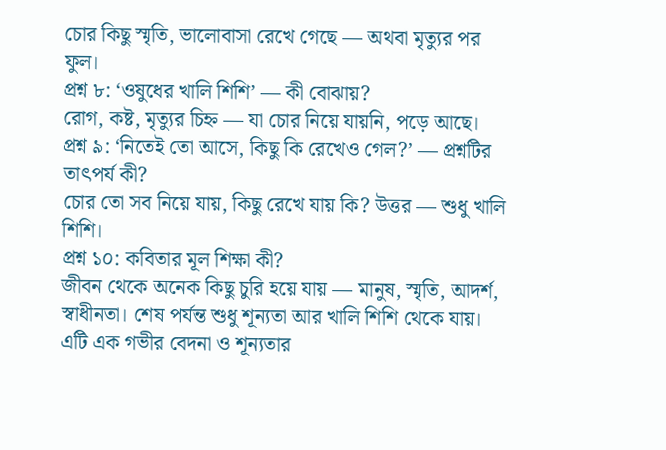চোর কিছু স্মৃতি, ভালোবাসা রেখে গেছে — অথবা মৃত্যুর পর ফুল।
প্রশ্ন ৮: ‘ওষুধের খালি শিশি’ — কী বোঝায়?
রোগ, কষ্ট, মৃত্যুর চিহ্ন — যা চোর নিয়ে যায়নি, পড়ে আছে।
প্রশ্ন ৯: ‘নিতেই তো আসে, কিছু কি রেখেও গেল?’ — প্রশ্নটির তাৎপর্য কী?
চোর তো সব নিয়ে যায়, কিছু রেখে যায় কি? উত্তর — শুধু খালি শিশি।
প্রশ্ন ১০: কবিতার মূল শিক্ষা কী?
জীবন থেকে অনেক কিছু চুরি হয়ে যায় — মানুষ, স্মৃতি, আদর্শ, স্বাধীনতা। শেষ পর্যন্ত শুধু শূন্যতা আর খালি শিশি থেকে যায়। এটি এক গভীর বেদনা ও শূন্যতার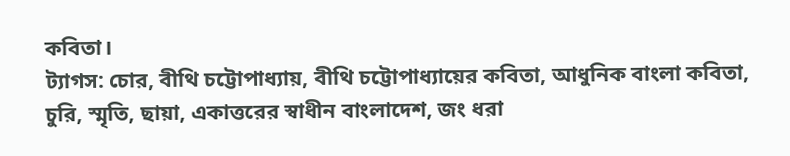কবিতা।
ট্যাগস: চোর, বীথি চট্টোপাধ্যায়, বীথি চট্টোপাধ্যায়ের কবিতা, আধুনিক বাংলা কবিতা, চুরি, স্মৃতি, ছায়া, একাত্তরের স্বাধীন বাংলাদেশ, জং ধরা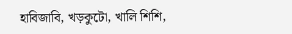হাবিজাবি, খড়কুটো, খালি শিশি,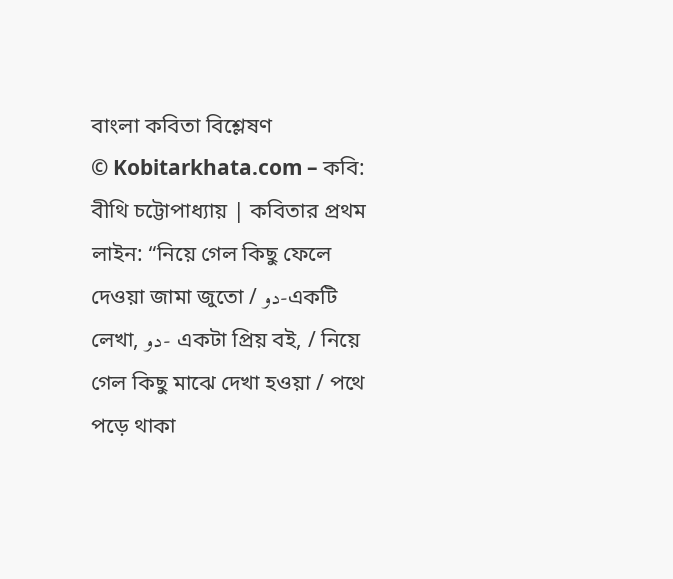বাংলা কবিতা বিশ্লেষণ
© Kobitarkhata.com – কবি: বীথি চট্টোপাধ্যায় | কবিতার প্রথম লাইন: “নিয়ে গেল কিছু ফেলে দেওয়া জামা জুতো / دو-একটি লেখা, دو- একটা প্রিয় বই, / নিয়ে গেল কিছু মাঝে দেখা হওয়া / পথে পড়ে থাকা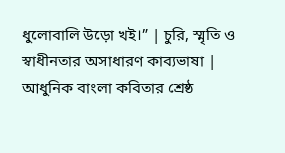ধুলোবালি উড়ো খই।” | চুরি, স্মৃতি ও স্বাধীনতার অসাধারণ কাব্যভাষা | আধুনিক বাংলা কবিতার শ্রেষ্ঠ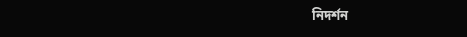নিদর্শন